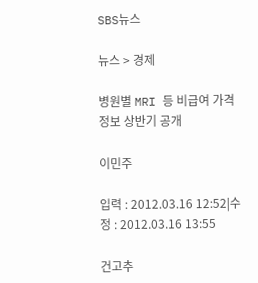SBS뉴스

뉴스 > 경제

병원별 MRI 등 비급여 가격정보 상반기 공개

이민주

입력 : 2012.03.16 12:52|수정 : 2012.03.16 13:55

건고추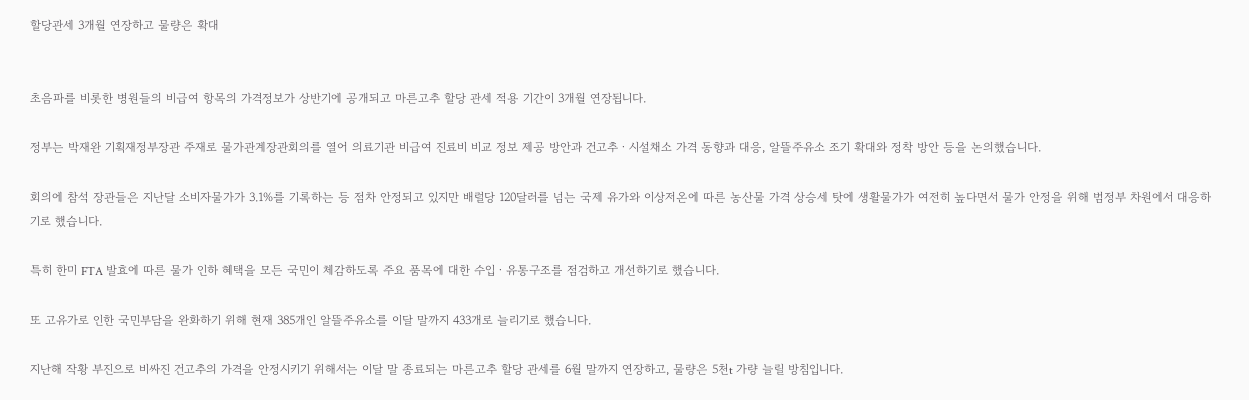할당관세 3개월 연장하고 물량은 확대


초음파를 비롯한 병원들의 비급여 항목의 가격정보가 상반기에 공개되고 마른고추 할당 관세 적용 기간이 3개월 연장됩니다.

정부는 박재완 기획재정부장관 주재로 물가관계장관회의를 열어 의료기관 비급여 진료비 비교 정보 제공 방안과 건고추ㆍ시설채소 가격 동향과 대응, 알뜰주유소 조기 확대와 정착 방안 등을 논의했습니다.

회의에 참석 장관들은 지난달 소비자물가가 3.1%를 기록하는 등 점차 안정되고 있지만 배럴당 120달러를 넘는 국제 유가와 이상저온에 따른 농산물 가격 상승세 탓에 생활물가가 여전히 높다면서 물가 안정을 위해 범정부 차원에서 대응하기로 했습니다.

특히 한미 FTA 발효에 따른 물가 인하 혜택을 모든 국민이 체감하도록 주요 품목에 대한 수입ㆍ유통구조를 점검하고 개선하기로 했습니다.

또 고유가로 인한 국민부담을 완화하기 위해 현재 385개인 알뜰주유소를 이달 말까지 433개로 늘리기로 했습니다.

지난해 작황 부진으로 비싸진 건고추의 가격을 안정시키기 위해서는 이달 말 종료되는 마른고추 할당 관세를 6월 말까지 연장하고, 물량은 5천t 가량 늘릴 방침입니다.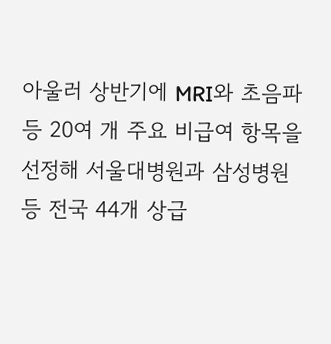아울러 상반기에 MRI와 초음파 등 20여 개 주요 비급여 항목을 선정해 서울대병원과 삼성병원 등 전국 44개 상급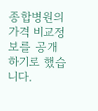종합병원의 가격 비교정보를 공개하기로 했습니다.